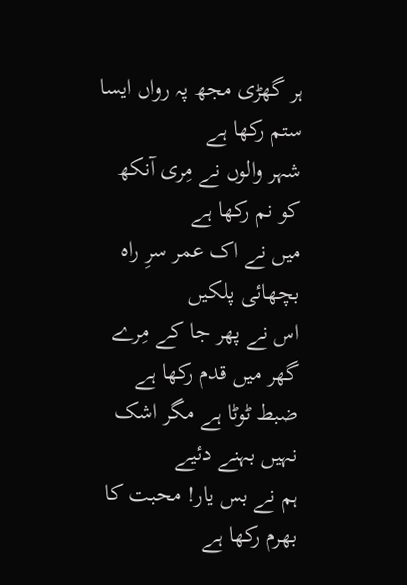ہر گھڑی مجھ پہ رواں ایسا ستم رکھا ہے
شہر والوں نے مِری آنکھ کو نم رکھا ہے
میں نے اک عمر سرِ راہ بچھائی پلکیں
اس نے پھر جا کے مِرے گھر میں قدم رکھا ہے
ضبط ٹوٹا ہے مگر اشک نہیں بہنے دئیے
ہم نے بس یار! محبت کا بھرم رکھا ہے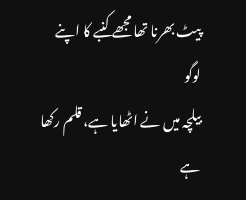پیٹ بھرنا تھا مجھے کنبے کا اپنے لوگو
بیلچہ میں نے اٹھایا ہے، قلم رکھا ہے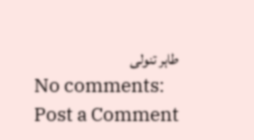طاہر تنولی
No comments:
Post a Comment